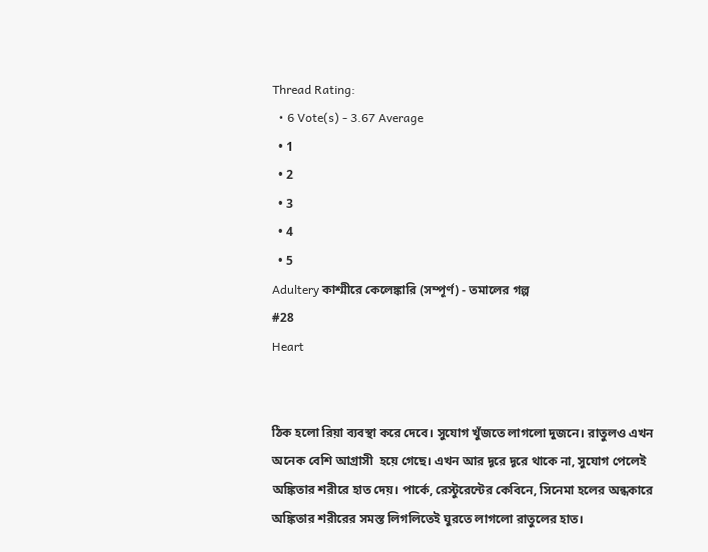Thread Rating:
  • 6 Vote(s) - 3.67 Average
  • 1
  • 2
  • 3
  • 4
  • 5
Adultery কাশ্মীরে কেলেঙ্কারি (সম্পূর্ণ) - তমালের গল্প
#28
Heart


ঠিক হলো রিয়া ব্যবস্থা করে দেবে। সুযোগ খুঁজতে লাগলো দুজনে। রাতুলও এখন  অনেক বেশি আগ্রাসী  হয়ে গেছে। এখন আর দূরে দূরে থাকে না, সুযোগ পেলেই অঙ্কিতার শরীরে হাত দেয়। পার্কে, রেস্টুরেন্টের কেবিনে, সিনেমা হলের অন্ধকারে অঙ্কিতার শরীরের সমস্ত লিগলিতেই ঘুরতে লাগলো রাতুলের হাত।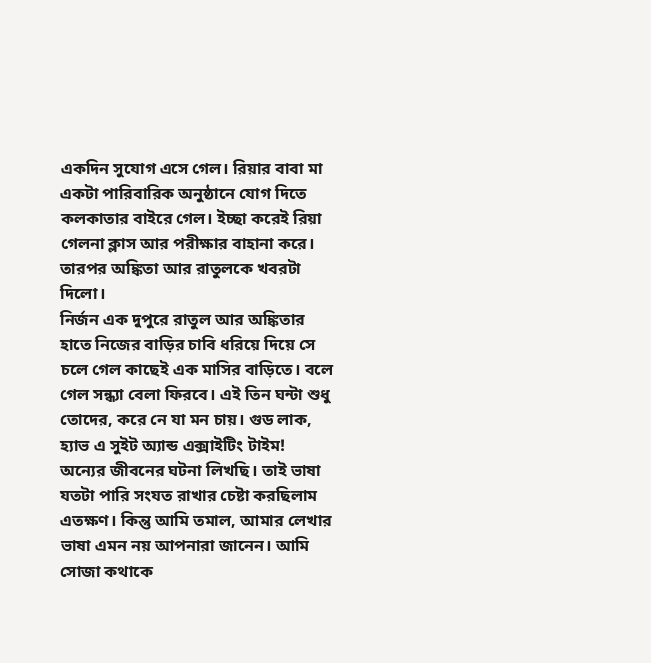একদিন সুযোগ এসে গেল। রিয়ার বাবা মা একটা পারিবারিক অনুষ্ঠানে যোগ দিতে কলকাতার বাইরে গেল। ইচ্ছা করেই রিয়া গেলনা ক্লাস আর পরীক্ষার বাহানা করে। তারপর অঙ্কিতা আর রাতুলকে খবরটা দিলো।
নির্জন এক দুপুরে রাতুল আর অঙ্কিতার হাতে নিজের বাড়ির চাবি ধরিয়ে দিয়ে সে চলে গেল কাছেই এক মাসির বাড়িতে। বলে গেল সন্ধ্যা বেলা ফিরবে। এই তিন ঘন্টা শুধু তোদের, করে নে যা মন চায়। গুড লাক, হ্যাভ এ সুইট অ্যান্ড এক্সাইটিং টাইম!
অন্যের জীবনের ঘটনা লিখছি। তাই ভাষা যতটা পারি সংযত রাখার চেষ্টা করছিলাম এতক্ষণ। কিন্তু আমি তমাল, আমার লেখার ভাষা এমন নয় আপনারা জানেন। আমি সোজা কথাকে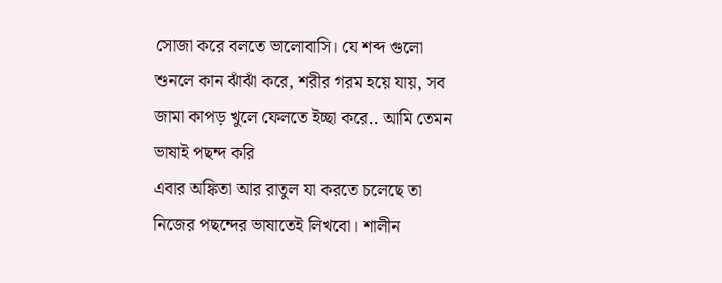সোজা করে বলতে ভালোবাসি। যে শব্দ গুলো শুনলে কান ঝাঁঝাঁ করে, শরীর গরম হয়ে যায়, সব জামা কাপড় খুলে ফেলতে ইচ্ছা করে.. আমি তেমন ভাষাই পছন্দ করি
এবার অঙ্কিতা আর রাতুল যা করতে চলেছে তা নিজের পছন্দের ভাষাতেই লিখবো। শালীন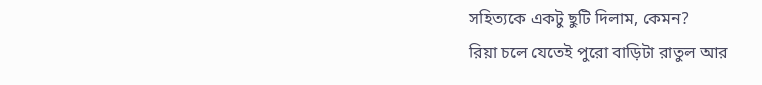সহিত্যকে একটু ছুটি দিলাম, কেমন?
রিয়া চলে যেতেই পুরো বাড়িটা রাতুল আর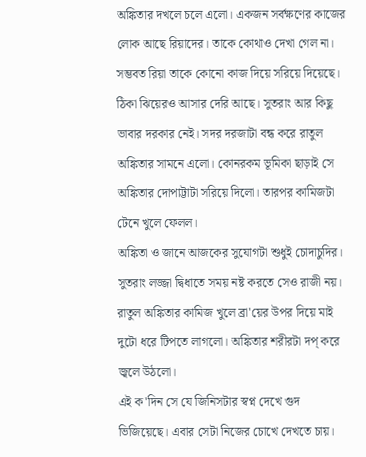অঙ্কিতার দখলে চলে এলো। একজন সর্বক্ষণের কাজের লোক আছে রিয়াদের। তাকে কোথাও দেখা গেল না। সম্ভবত রিয়া তাকে কোনো কাজ দিয়ে সরিয়ে দিয়েছে। ঠিকা ঝিয়েরও আসার দেরি আছে। সুতরাং আর কিছু ভাবার দরকার নেই। সদর দরজাটা বন্ধ করে রাতুল অঙ্কিতার সামনে এলো। কোনরকম ভূমিকা ছাড়াই সে অঙ্কিতার দোপাট্টাটা সরিয়ে দিলো। তারপর কামিজটা টেনে খুলে ফেলল।
অঙ্কিতা ও জানে আজকের সুযোগটা শুধুই চোদাচুদির। সুতরাং লজ্জা দ্বিধাতে সময় নষ্ট করতে সেও রাজী নয়। রাতুল অঙ্কিতার কামিজ খুলে ব্রা'য়ের উপর দিয়ে মাই দুটো ধরে টিপতে লাগলো। অঙ্কিতার শরীরটা দপ্‌ করে জ্বলে উঠলো।
এই ক'দিন সে যে জিনিসটার স্বপ্ন দেখে গুদ ভিজিয়েছে। এবার সেটা নিজের চোখে দেখতে চায়।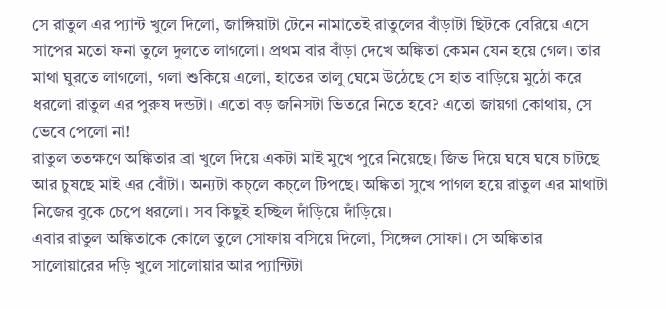সে রাতুল এর প্যান্ট খুলে দিলো, জাঙ্গিয়াটা টেনে নামাতেই রাতুলের বাঁড়াটা ছিটকে বেরিয়ে এসে সাপের মতো ফনা তুলে দুলতে লাগলো। প্রথম বার বাঁড়া দেখে অঙ্কিতা কেমন যেন হয়ে গেল। তার মাথা ঘুরতে লাগলো, গলা শুকিয়ে এলো, হাতের তালু ঘেমে উঠেছে সে হাত বাড়িয়ে মুঠো করে ধরলো রাতুল এর পুরুষ দন্ডটা। এতো বড় জনিসটা ভিতরে নিতে হবে? এতো জায়গা কোথায়, সে ভেবে পেলো না!
রাতুল ততক্ষণে অঙ্কিতার ব্রা খুলে দিয়ে একটা মাই মুখে পুরে নিয়েছে। জিভ দিয়ে ঘষে ঘষে চাটছে আর চুষছে মাই এর বোঁটা। অন্যটা কচ্‌লে কচ্‌লে টিপছে। অঙ্কিতা সুখে পাগল হয়ে রাতুল এর মাথাটা নিজের বুকে চেপে ধরলো। সব কিছুই হচ্ছিল দাঁড়িয়ে দাঁড়িয়ে।
এবার রাতুল অঙ্কিতাকে কোলে তুলে সোফায় বসিয়ে দিলো, সিঙ্গেল সোফা। সে অঙ্কিতার সালোয়ারের দড়ি খুলে সালোয়ার আর প্যান্টিটা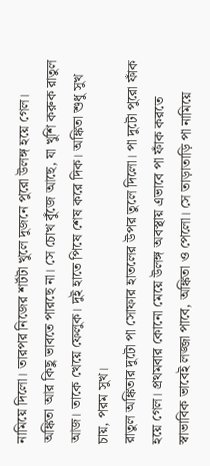নামিয়ে দিলো। তারপর নিজের শর্টটা খুলে দুজনে পুরো উলঙ্গ হয়ে গেল।
অঙ্কিতা আর কিছু ভাবতে পারছে না। সে চোখ বুঁজে আছে, যা খুশি করুক রাতুল আজ। তাকে খেয়ে ফেলুক। দুই হাতে পিষে শেষ করে দিক। অঙ্কিতা শুধু সুখ চায়, পরম সুখ।
রাতুল অঙ্কিতার দুটো পা সোফার হাতলের উপর তুলে দিলো। পা দুটো পুরো ফাঁক হয়ে গেল। প্রথমবার কোনো মেয়ে উলঙ্গ অবস্থায় এভাবে পা ফাঁক করতে স্বাভাবিক ভাবেই লজ্জা পাবে, অঙ্কিতা ও পেলো। সে তাড়াতাড়ি পা নামিয়ে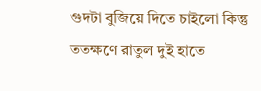গুদটা বুজিয়ে দিতে চাইলো কিন্তু ততক্ষণে রাতুল দুই হাতে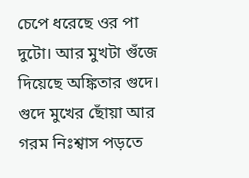চেপে ধরেছে ওর পা দুটো। আর মুখটা গুঁজে দিয়েছে অঙ্কিতার গুদে।
গুদে মুখের ছোঁয়া আর গরম নিঃশ্বাস পড়তে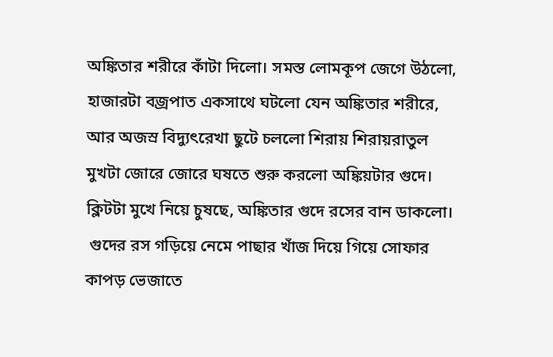অঙ্কিতার শরীরে কাঁটা দিলো। সমস্ত লোমকূপ জেগে উঠলো, হাজারটা বজ্রপাত একসাথে ঘটলো যেন অঙ্কিতার শরীরে, আর অজস্র বিদ্যুৎরেখা ছুটে চললো শিরায় শিরায়রাতুল মুখটা জোরে জোরে ঘষতে শুরু করলো অঙ্কিয়টার গুদে। ক্লিটটা মুখে নিয়ে চুষছে, অঙ্কিতার গুদে রসের বান ডাকলো।
 গুদের রস গড়িয়ে নেমে পাছার খাঁজ দিয়ে গিয়ে সোফার কাপড় ভেজাতে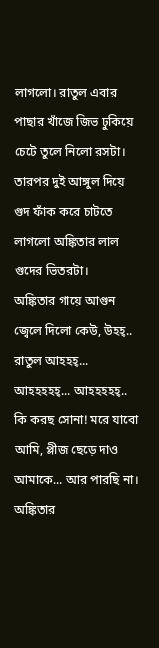লাগলো। রাতুল এবার পাছার খাঁজে জিভ ঢুকিয়ে চেটে তুলে নিলো রসটা। তারপর দুই আঙ্গুল দিয়ে গুদ ফাঁক করে চাটতে লাগলো অঙ্কিতার লাল গুদের ভিতরটা।
অঙ্কিতার গায়ে আগুন জ্বেলে দিলো কেউ, উহহ্‌.. রাতুল আহহহ্‌... আহহহহহ্‌... আহহহহহ্‌..  কি করছ সোনা! মরে যাবো আমি, প্লীজ ছেড়ে দাও আমাকে... আর পারছি না।
অঙ্কিতার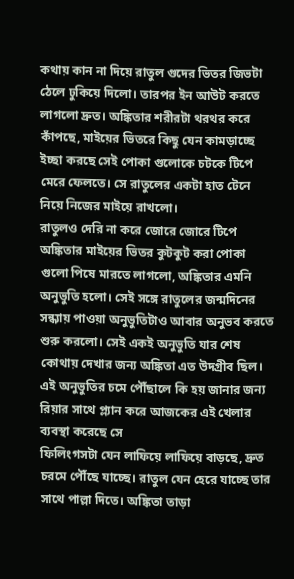কথায় কান না দিয়ে রাতুল গুদের ভিতর জিভটা ঠেলে ঢুকিয়ে দিলো। তারপর ইন আউট করতে লাগলো দ্রুত। অঙ্কিতার শরীরটা থরথর করে কাঁপছে, মাইয়ের ভিতরে কিছু যেন কামড়াচ্ছে ইচ্ছা করছে সেই পোকা গুলোকে চটকে টিপে মেরে ফেলতে। সে রাতুলের একটা হাত টেনে নিয়ে নিজের মাইয়ে রাখলো।
রাতুলও দেরি না করে জোরে জোরে টিপে অঙ্কিতার মাইয়ের ভিতর কুটকুট করা পোকা গুলো পিষে মারতে লাগলো, অঙ্কিতার এমনি অনুভুতি হলো। সেই সঙ্গে রাতুলের জন্মদিনের সন্ধ্যায় পাওয়া অনুভুতিটাও আবার অনুভব করতে শুরু করলো। সেই একই অনুভুতি যার শেষ কোথায় দেখার জন্য অঙ্কিতা এত উদগ্রীব ছিল। এই অনুভুতির চমে পৌঁছালে কি হয় জানার জন্য রিয়ার সাথে প্ল্যান করে আজকের এই খেলার ব্যবস্থা করেছে সে
ফিলিংগসটা যেন লাফিয়ে লাফিয়ে বাড়ছে, দ্রুত চরমে পৌঁছে যাচ্ছে। রাতুল যেন হেরে যাচ্ছে তার সাথে পাল্লা দিতে। অঙ্কিতা তাড়া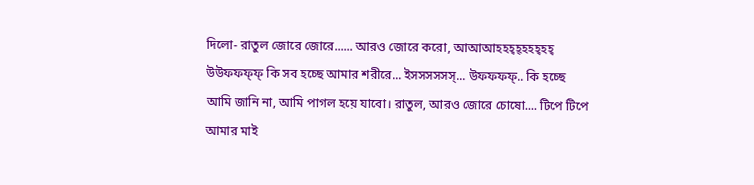দিলো- রাতুল জোরে জোরে...... আরও জোরে করো, আআআহহহ্‌হ্‌হহহ্‌হহ্‌ উউফফফ্‌ফ্‌ কি সব হচ্ছে আমার শরীরে... ইসসসসসস্‌... উফফফফ্‌.. কি হচ্ছে আমি জানি না, আমি পাগল হয়ে যাবো। রাতুল, আরও জোরে চোষো.... টিপে টিপে আমার মাই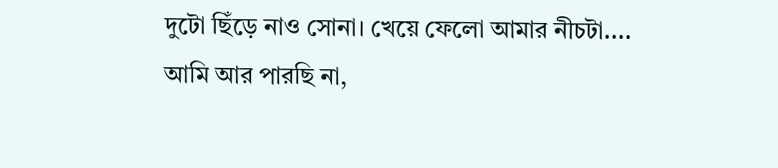দুটো ছিঁড়ে নাও সোনা। খেয়ে ফেলো আমার নীচটা.... আমি আর পারছি না,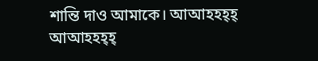শান্তি দাও আমাকে। আআহহহ্‌হ্‌ আআহহহ্‌হ্‌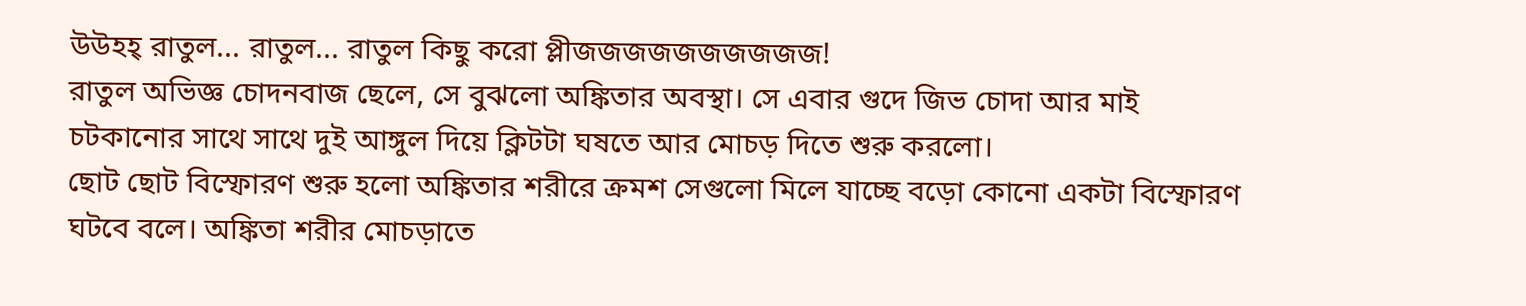উউহহ্‌ রাতুল... রাতুল... রাতুল কিছু করো প্লীজজজজজজজজজজ!
রাতুল অভিজ্ঞ চোদনবাজ ছেলে, সে বুঝলো অঙ্কিতার অবস্থা। সে এবার গুদে জিভ চোদা আর মাই চটকানোর সাথে সাথে দুই আঙ্গুল দিয়ে ক্লিটটা ঘষতে আর মোচড় দিতে শুরু করলো।
ছোট ছোট বিস্ফোরণ শুরু হলো অঙ্কিতার শরীরে ক্রমশ সেগুলো মিলে যাচ্ছে বড়ো কোনো একটা বিস্ফোরণ ঘটবে বলে। অঙ্কিতা শরীর মোচড়াতে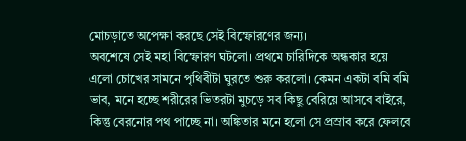মোচড়াতে অপেক্ষা করছে সেই বিস্ফোরণের জন্য।
অবশেষে সেই মহা বিস্ফোরণ ঘটলো। প্রথমে চারিদিকে অন্ধকার হয়ে এলো চোখের সামনে পৃথিবীটা ঘুরতে শুরু করলো। কেমন একটা বমি বমি ভাব, মনে হচ্ছে শরীরের ভিতরটা মুচড়ে সব কিছু বেরিয়ে আসবে বাইরে, কিন্তু বেরনোর পথ পাচ্ছে না। অঙ্কিতার মনে হলো সে প্রস্রাব করে ফেলবে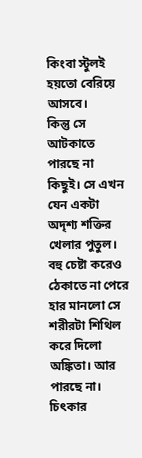কিংবা স্টুলই হয়তো বেরিয়ে আসবে।
কিন্তু সে আটকাতে পারছে না কিছুই। সে এখন যেন একটা অদৃশ্য শক্তির খেলার পুতুল। বহু চেষ্টা করেও ঠেকাতে না পেরে হার মানলো সে শরীরটা শিথিল করে দিলো অঙ্কিতা। আর পারছে না। চিৎকার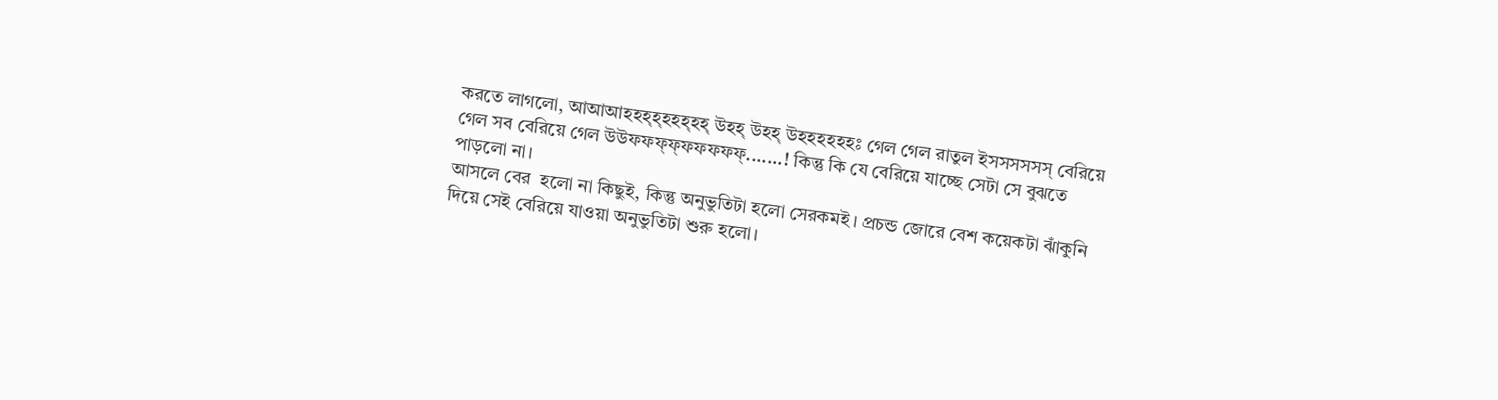করতে লাগলো, আআআহহহ্‌হ্‌হহহ্‌হহ্‌ উহহ্‌ উহহ্‌ উহহহহহহঃ গেল গেল রাতুল ইসসসসসস্‌ বেরিয়ে গেল সব বেরিয়ে গেল উউফফফ্‌ফ্‌ফফফফফ্‌.......! কিন্তু কি যে বেরিয়ে যাচ্ছে সেটা সে বুঝতে পাড়লো না।
আসলে বের  হলো না কিছুই, কিন্তু অনুভুতিটা হলো সেরকমই। প্রচন্ড জোরে বেশ কয়েকটা ঝাঁকুনি দিয়ে সেই বেরিয়ে যাওয়া অনুভুতিটা শুরু হলো।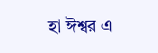হা ঈশ্বর এ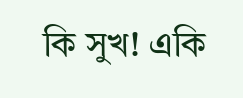কি সুখ! একি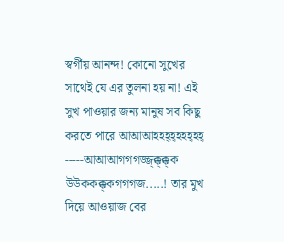স্বর্গীয় আনন্দ! কোনো সুখের সাথেই যে এর তুলনা হয় না! এই সুখ পাওয়ার জন্য মানুষ সব কিছু করতে পারে আআআহহহ্‌হ্‌হহহ্‌হহ্‌ -----আআআগগগজ্জ্ক্ক্ক্ক্ক উউককক্ক্কগগগজ.....! তার মুখ দিয়ে আওয়াজ বের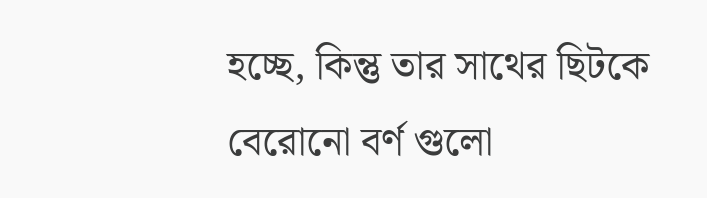হচ্ছে, কিন্তু তার সাথের ছিটকে বেরোনো বর্ণ গুলো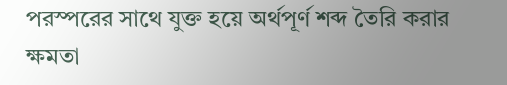পরস্পরের সাথে যুক্ত হয়ে অর্থপূর্ণ শব্দ তৈরি করার ক্ষমতা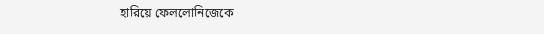হারিয়ে ফেললোনিজেকে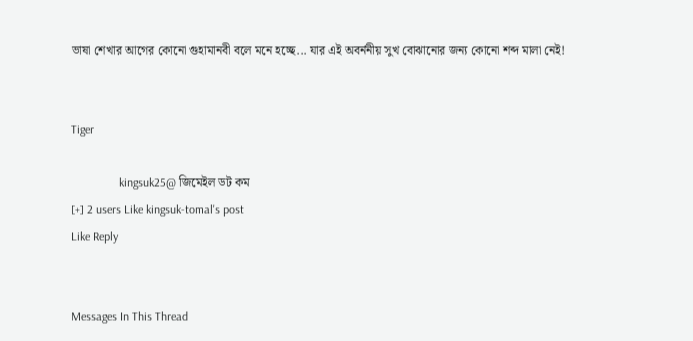ভাষা শেখার আগের কোনো গুহামানবী বলে মনে হচ্ছে... যার এই অবর্ননীয় সুখ বোঝানোর জন্য কোনো শব্দ মালা নেই!


Tiger

                kingsuk25@ জিমেইল ডট কম
[+] 2 users Like kingsuk-tomal's post
Like Reply


Messages In This Thread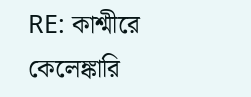RE: কাশ্মীরে কেলেঙ্কারি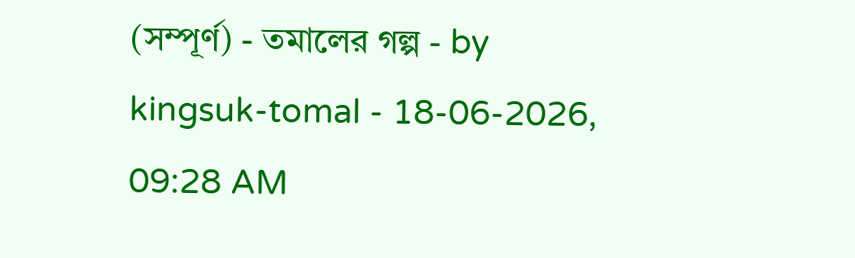(সম্পূর্ণ) - তমালের গল্প - by kingsuk-tomal - 18-06-2026, 09:28 AM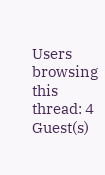Users browsing this thread: 4 Guest(s)